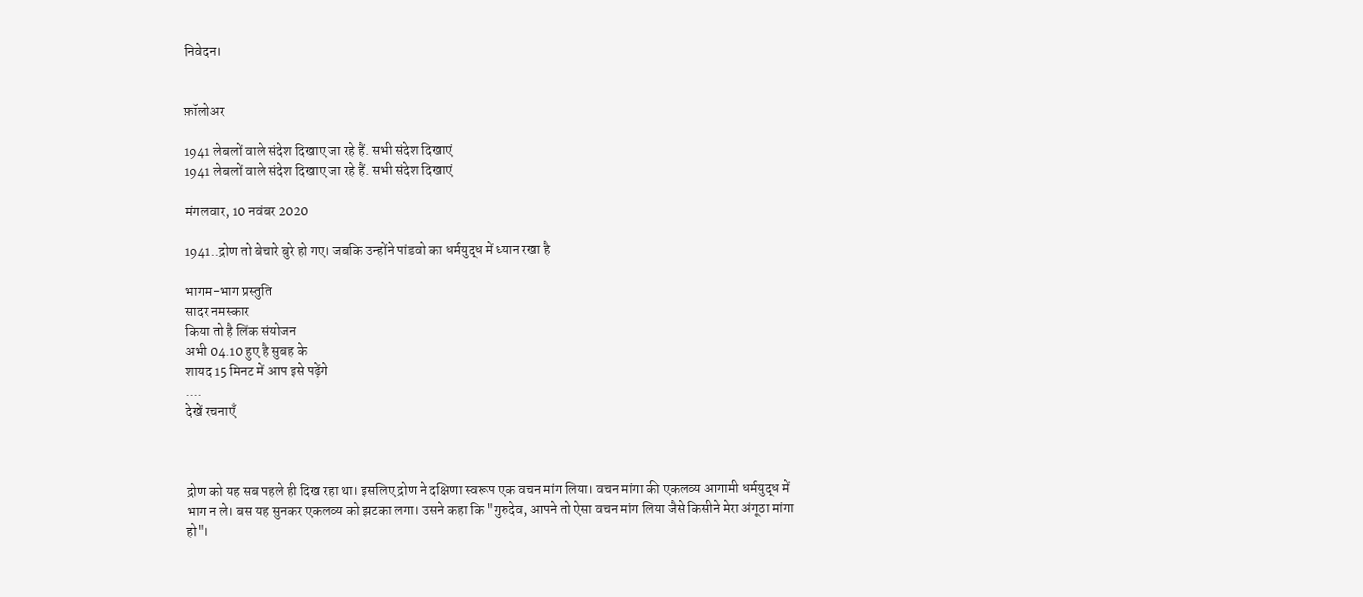निवेदन।


फ़ॉलोअर

1941 लेबलों वाले संदेश दिखाए जा रहे हैं. सभी संदेश दिखाएं
1941 लेबलों वाले संदेश दिखाए जा रहे हैं. सभी संदेश दिखाएं

मंगलवार, 10 नवंबर 2020

1941..द्रोण तो बेचारे बुरे हो गए। जबकि उन्होंने पांडवो का धर्मयुद्ध में ध्यान रखा है

भागम-भाग प्रस्तुति
सादर नमस्कार
किया तो है लिंक संयोजन
अभी 04.10 हुए है सुबह के
शायद 15 मिनट में आप इसे पढ़ेंगे
....
देखें रचनाएँ



द्रोण को यह सब पहले ही दिख रहा था। इसलिए द्रोण ने दक्षिणा स्वरूप एक वचन मांग लिया। वचन मांगा की एकलव्य आगामी धर्मयुद्ध में भाग न ले। बस यह सुनकर एकलव्य को झटका लगा। उसने कहा कि "गुरुदेव, आपने तो ऐसा वचन मांग लिया जैसे किसीने मेरा अंगूठा मांगा हो"।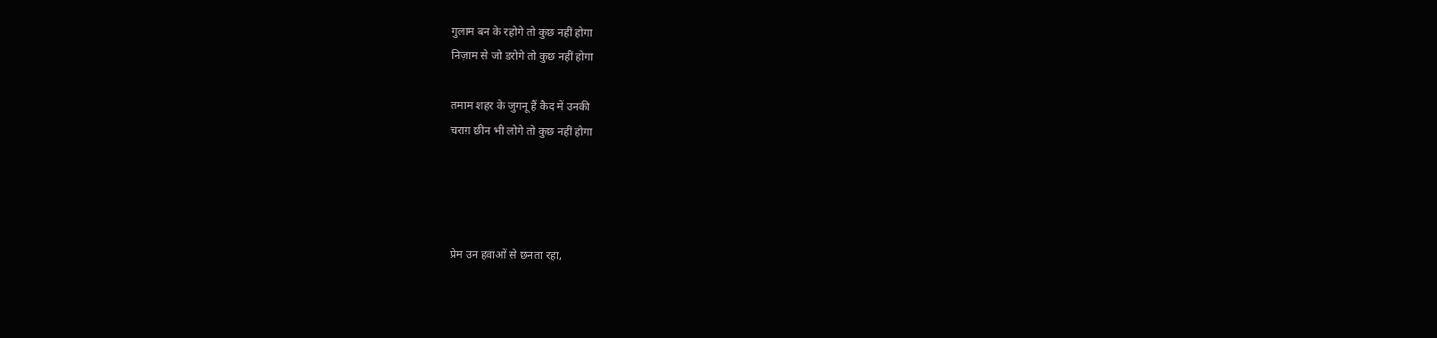गुलाम बन के रहोगे तो कुछ नहीं होगा
निज़ाम से जो डरोगे तो कुछ नहीं होगा

तमाम शहर के जुगनू हैं कैद में उनकी
चराग़ छीन भी लोगे तो कुछ नहीं होगा




प्रेम उन हवाओं से छनता रहा,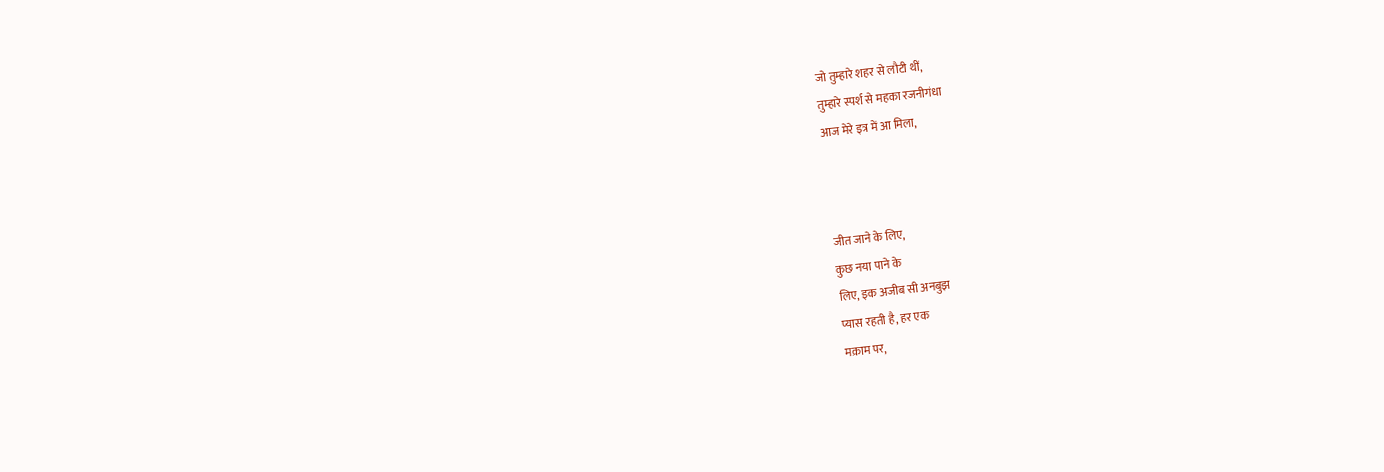जो तुम्हारे शहर से लौटी थीं,
तुम्हारे स्पर्श से महका रजनीगंधा
आज मेरे इत्र में आ मिला,



जीत जाने के लिए,
कुछ नया पाने के
लिए, इक अजीब सी अनबुझ
प्यास रहती है, हर एक
मक़ाम पर,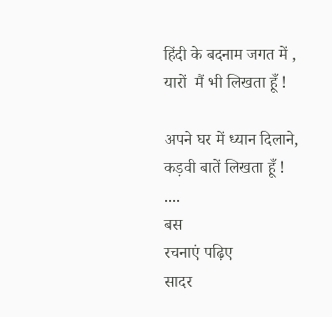हिंदी के बदनाम जगत में ,
यारों  मैं भी लिखता हूँ !

अपने घर में ध्यान दिलाने,
कड़वी बातें लिखता हूँ !
....
बस
रचनाएं पढ़िए
सादर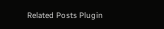Related Posts Plugin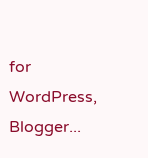for WordPress, Blogger...